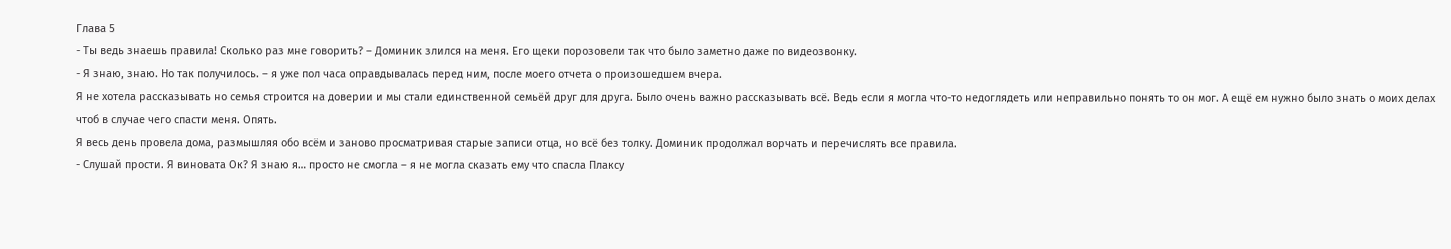Глава 5
- Ты ведь знаешь правила! Сколько раз мне говорить? – Доминик злился на меня. Его щеки порозовели так что было заметно даже по видеозвонку.
- Я знаю, знаю. Но так получилось. – я уже пол часа оправдывалась перед ним, после моего отчета о произошедшем вчера.
Я не хотела рассказывать но семья строится на доверии и мы стали единственной семьёй друг для друга. Было очень важно рассказывать всё. Ведь если я могла что-то недоглядеть или неправильно понять то он мог. А ещё ем нужно было знать о моих делах чтоб в случае чего спасти меня. Опять.
Я весь день провела дома, размышляя обо всём и заново просматривая старые записи отца, но всё без толку. Доминик продолжал ворчать и перечислять все правила.
- Слушай прости. Я виновата Ок? Я знаю я… просто не смогла – я не могла сказать ему что спасла Плаксу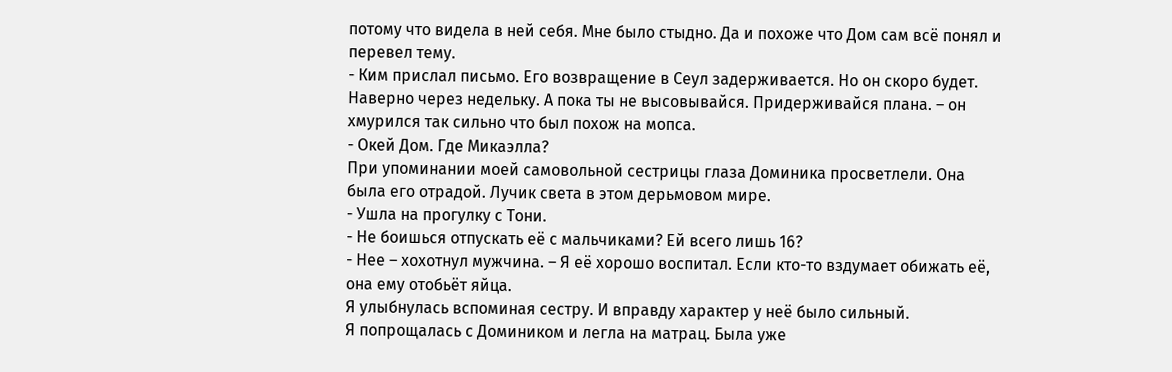потому что видела в ней себя. Мне было стыдно. Да и похоже что Дом сам всё понял и перевел тему.
- Ким прислал письмо. Его возвращение в Сеул задерживается. Но он скоро будет. Наверно через недельку. А пока ты не высовывайся. Придерживайся плана. – он хмурился так сильно что был похож на мопса.
- Окей Дом. Где Микаэлла?
При упоминании моей самовольной сестрицы глаза Доминика просветлели. Она была его отрадой. Лучик света в этом дерьмовом мире.
- Ушла на прогулку с Тони.
- Не боишься отпускать её с мальчиками? Ей всего лишь 16?
- Нее – хохотнул мужчина. – Я её хорошо воспитал. Если кто-то вздумает обижать её, она ему отобьёт яйца.
Я улыбнулась вспоминая сестру. И вправду характер у неё было сильный.
Я попрощалась с Домиником и легла на матрац. Была уже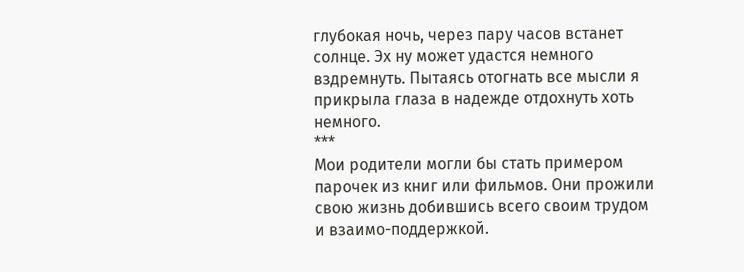глубокая ночь, через пару часов встанет солнце. Эх ну может удастся немного вздремнуть. Пытаясь отогнать все мысли я прикрыла глаза в надежде отдохнуть хоть немного.
***
Мои родители могли бы стать примером парочек из книг или фильмов. Они прожили свою жизнь добившись всего своим трудом и взаимо-поддержкой.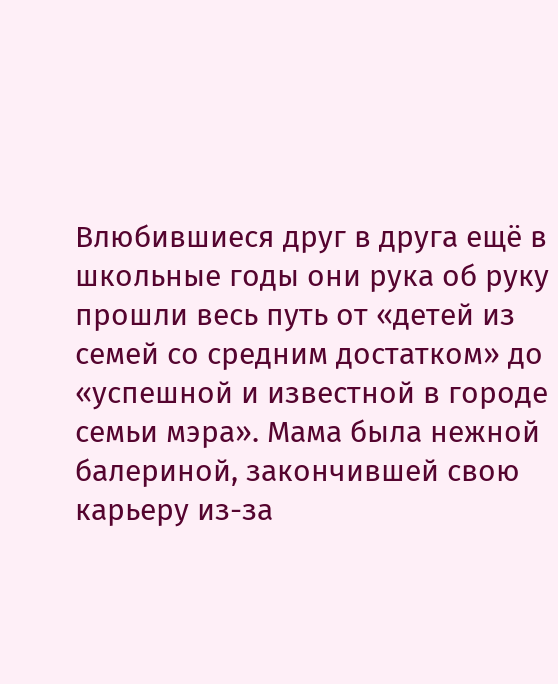Влюбившиеся друг в друга ещё в школьные годы они рука об руку прошли весь путь от «детей из семей со средним достатком» до «успешной и известной в городе семьи мэра». Мама была нежной балериной, закончившей свою карьеру из-за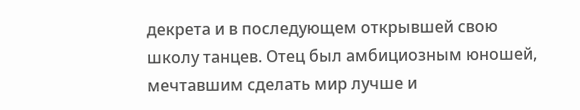декрета и в последующем открывшей свою школу танцев. Отец был амбициозным юношей, мечтавшим сделать мир лучше и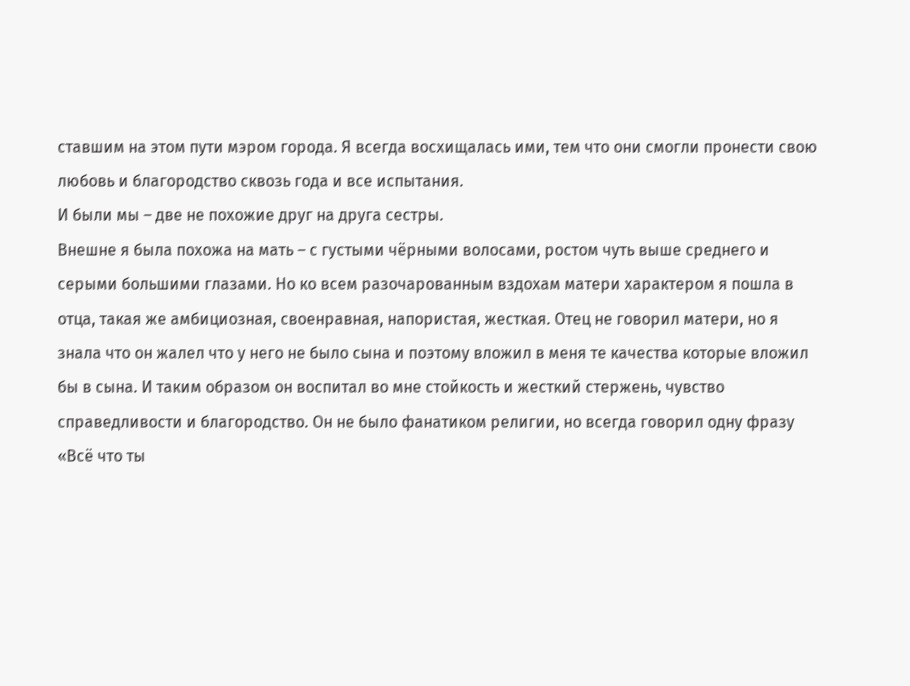ставшим на этом пути мэром города. Я всегда восхищалась ими, тем что они смогли пронести свою любовь и благородство сквозь года и все испытания.
И были мы – две не похожие друг на друга сестры.
Внешне я была похожа на мать – с густыми чёрными волосами, ростом чуть выше среднего и серыми большими глазами. Но ко всем разочарованным вздохам матери характером я пошла в отца, такая же амбициозная, своенравная, напористая, жесткая. Отец не говорил матери, но я знала что он жалел что у него не было сына и поэтому вложил в меня те качества которые вложил бы в сына. И таким образом он воспитал во мне стойкость и жесткий стержень, чувство справедливости и благородство. Он не было фанатиком религии, но всегда говорил одну фразу «Всё что ты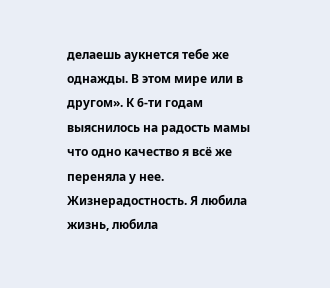делаешь аукнется тебе же однажды. В этом мире или в другом». К 6-ти годам выяснилось на радость мамы что одно качество я всё же переняла у нее. Жизнерадостность. Я любила жизнь, любила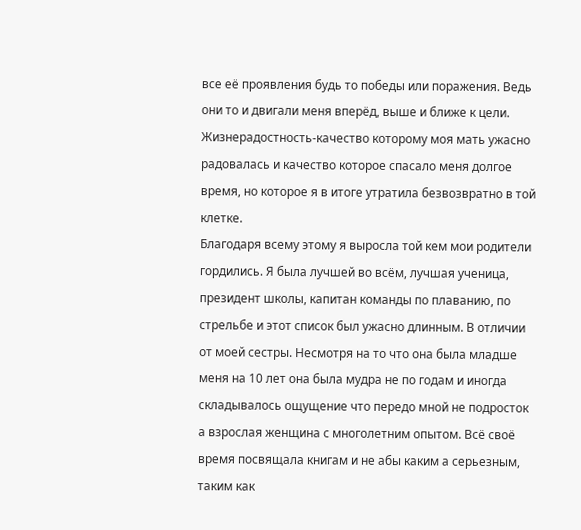все её проявления будь то победы или поражения. Ведь они то и двигали меня вперёд, выше и ближе к цели.
Жизнерадостность-качество которому моя мать ужасно радовалась и качество которое спасало меня долгое время, но которое я в итоге утратила безвозвратно в той клетке.
Благодаря всему этому я выросла той кем мои родители гордились. Я была лучшей во всём, лучшая ученица, президент школы, капитан команды по плаванию, по стрельбе и этот список был ужасно длинным. В отличии от моей сестры. Несмотря на то что она была младше меня на 10 лет она была мудра не по годам и иногда складывалось ощущение что передо мной не подросток а взрослая женщина с многолетним опытом. Всё своё время посвящала книгам и не абы каким а серьезным, таким как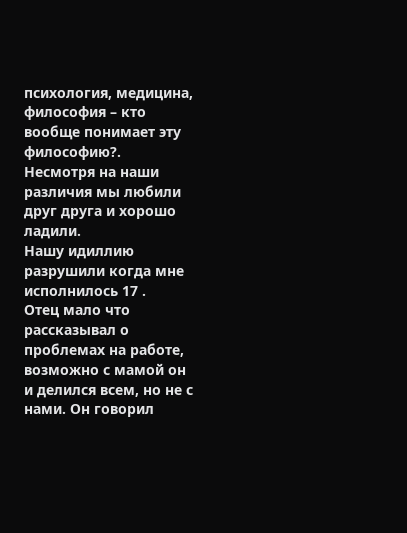психология, медицина, философия – кто вообще понимает эту философию?. Несмотря на наши различия мы любили друг друга и хорошо ладили.
Нашу идиллию разрушили когда мне исполнилось 17 .
Отец мало что рассказывал о проблемах на работе, возможно с мамой он и делился всем, но не с нами. Он говорил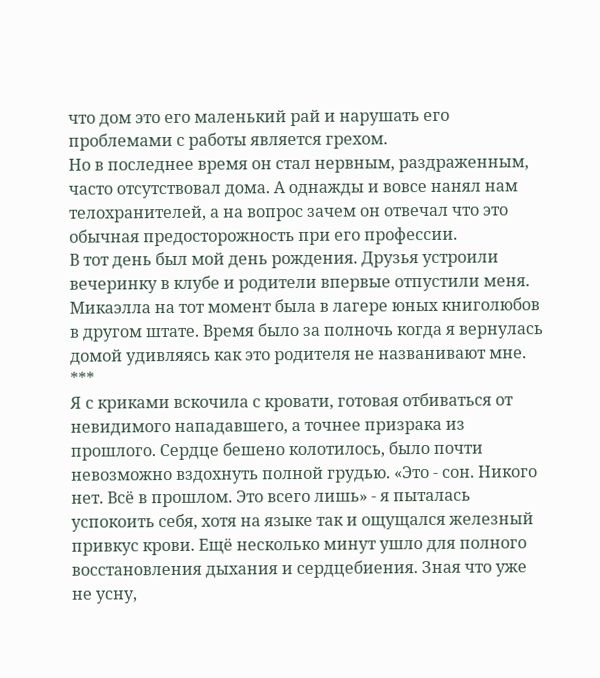что дом это его маленький рай и нарушать его проблемами с работы является грехом.
Но в последнее время он стал нервным, раздраженным, часто отсутствовал дома. А однажды и вовсе нанял нам телохранителей, а на вопрос зачем он отвечал что это обычная предосторожность при его профессии.
В тот день был мой день рождения. Друзья устроили вечеринку в клубе и родители впервые отпустили меня. Микаэлла на тот момент была в лагере юных книголюбов в другом штате. Время было за полночь когда я вернулась домой удивляясь как это родителя не названивают мне.
***
Я с криками вскочила с кровати, готовая отбиваться от невидимого нападавшего, а точнее призрака из прошлого. Сердце бешено колотилось, было почти невозможно вздохнуть полной грудью. «Это - сон. Никого нет. Всё в прошлом. Это всего лишь» - я пыталась успокоить себя, хотя на языке так и ощущался железный привкус крови. Ещё несколько минут ушло для полного восстановления дыхания и сердцебиения. Зная что уже не усну,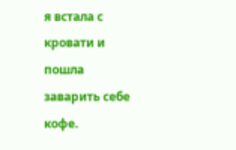я встала с кровати и пошла заварить себе кофе.